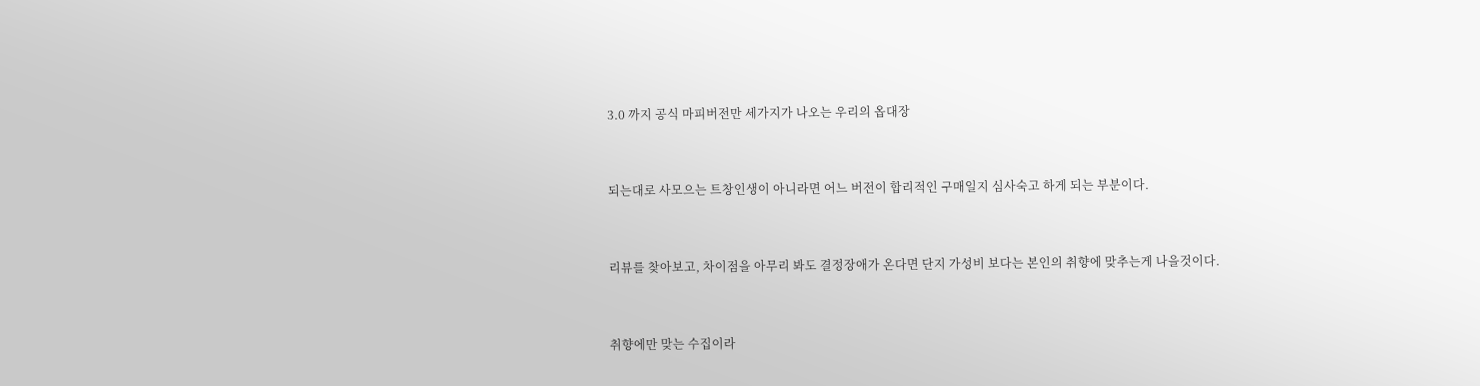3.0 까지 공식 마피버전만 세가지가 나오는 우리의 옵대장


되는대로 사모으는 트창인생이 아니라면 어느 버전이 합리적인 구매일지 심사숙고 하게 되는 부분이다.


리뷰를 찾아보고, 차이점을 아무리 봐도 결정장애가 온다면 단지 가성비 보다는 본인의 취향에 맞추는게 나을것이다.


취향에만 맞는 수집이라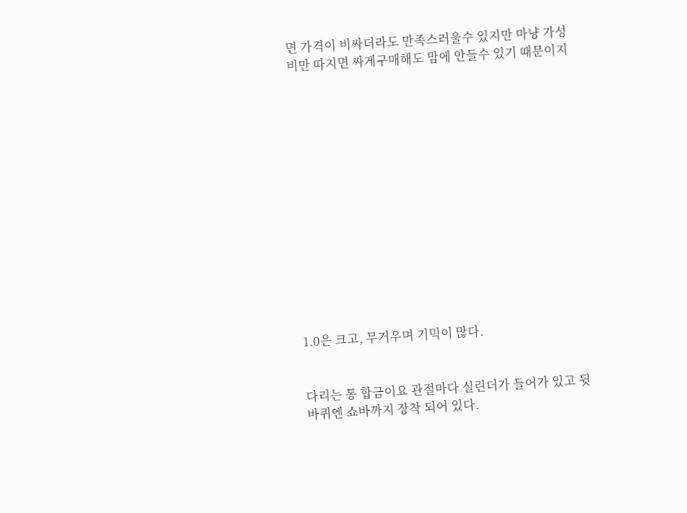면 가격이 비싸더라도 만족스러울수 있지만 마냥 가성비만 따지면 싸게구매해도 맘에 안들수 있기 때문이지














1.0은 크고, 무거우며 기믹이 많다.


다리는 통 합금이요 관절마다 실린더가 들어가 있고 뒷바퀴엔 쇼바까지 장착 되어 있다.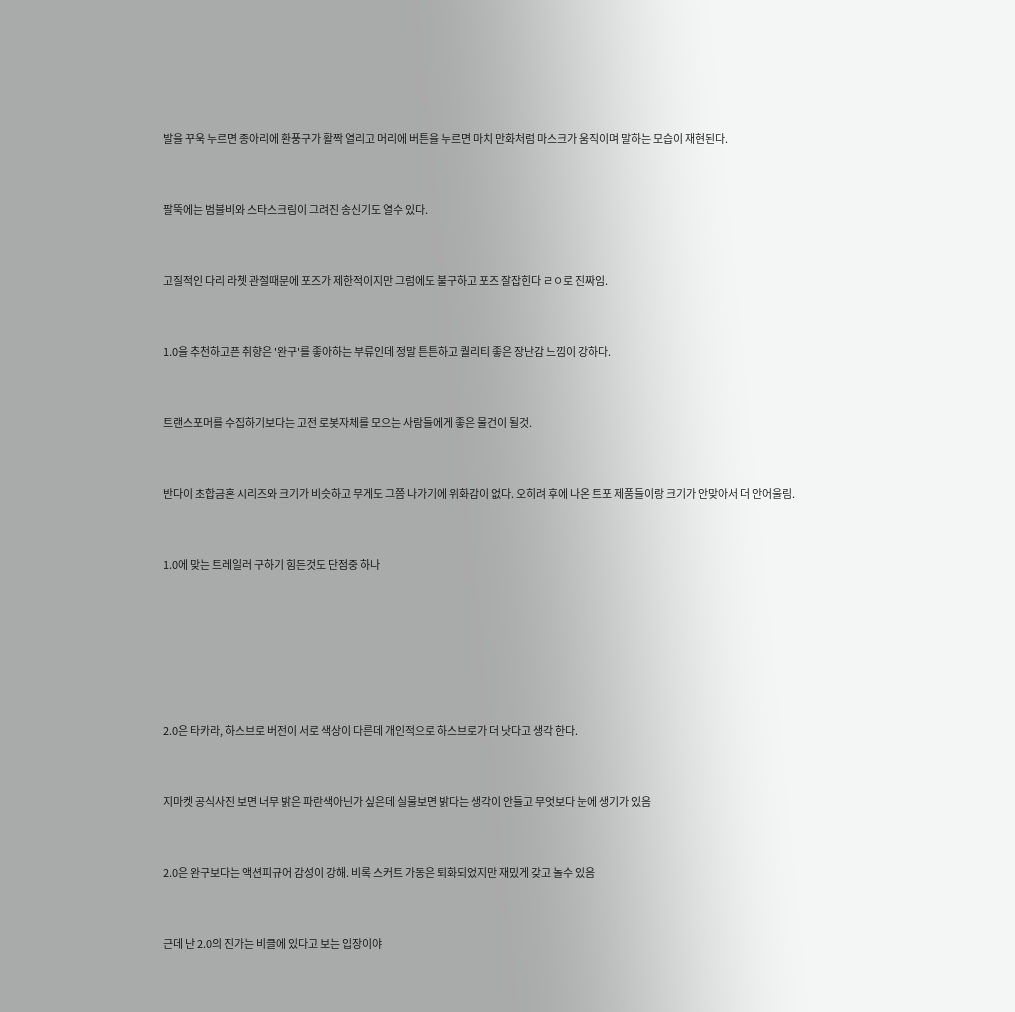발을 꾸욱 누르면 종아리에 환풍구가 활짝 열리고 머리에 버튼을 누르면 마치 만화처럼 마스크가 움직이며 말하는 모습이 재현된다.


팔뚝에는 범블비와 스타스크림이 그려진 송신기도 열수 있다.


고질적인 다리 라쳇 관절때문에 포즈가 제한적이지만 그럼에도 불구하고 포즈 잘잡힌다 ㄹㅇ로 진짜임.


1.0을 추천하고픈 취향은 '완구'를 좋아하는 부류인데 정말 튼튼하고 퀄리티 좋은 장난감 느낌이 강하다.


트랜스포머를 수집하기보다는 고전 로봇자체를 모으는 사람들에게 좋은 물건이 될것.


반다이 초합금혼 시리즈와 크기가 비슷하고 무게도 그쯤 나가기에 위화감이 없다. 오히려 후에 나온 트포 제품들이랑 크기가 안맞아서 더 안어울림.


1.0에 맞는 트레일러 구하기 힘든것도 단점중 하나






2.0은 타카라, 하스브로 버전이 서로 색상이 다른데 개인적으로 하스브로가 더 낫다고 생각 한다.


지마켓 공식사진 보면 너무 밝은 파란색아닌가 싶은데 실물보면 밝다는 생각이 안들고 무엇보다 눈에 생기가 있음


2.0은 완구보다는 액션피규어 감성이 강해. 비록 스커트 가동은 퇴화되었지만 재밌게 갖고 놀수 있음


근데 난 2.0의 진가는 비클에 있다고 보는 입장이야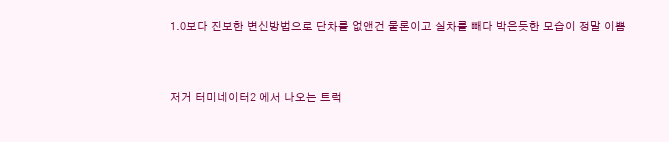1.0보다 진보한 변신방법으로 단차를 없앤건 물론이고 실차를 빼다 박은듯한 모습이 정말 이쁨


저거 터미네이터2 에서 나오는 트럭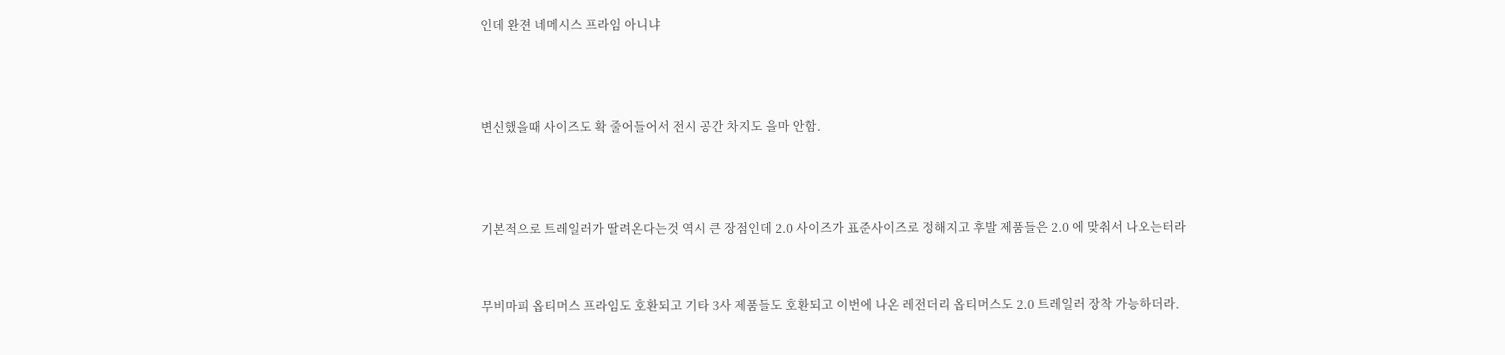인데 완젼 네메시스 프라임 아니냐



변신했을때 사이즈도 확 줄어들어서 전시 공간 차지도 을마 안함.



기본적으로 트레일러가 딸려온다는것 역시 큰 장점인데 2.0 사이즈가 표준사이즈로 정해지고 후발 제품들은 2.0 에 맞춰서 나오는터라


무비마피 옵티머스 프라임도 호환되고 기타 3사 제품들도 호환되고 이번에 나온 레전더리 옵티머스도 2.0 트레일러 장착 가능하더라.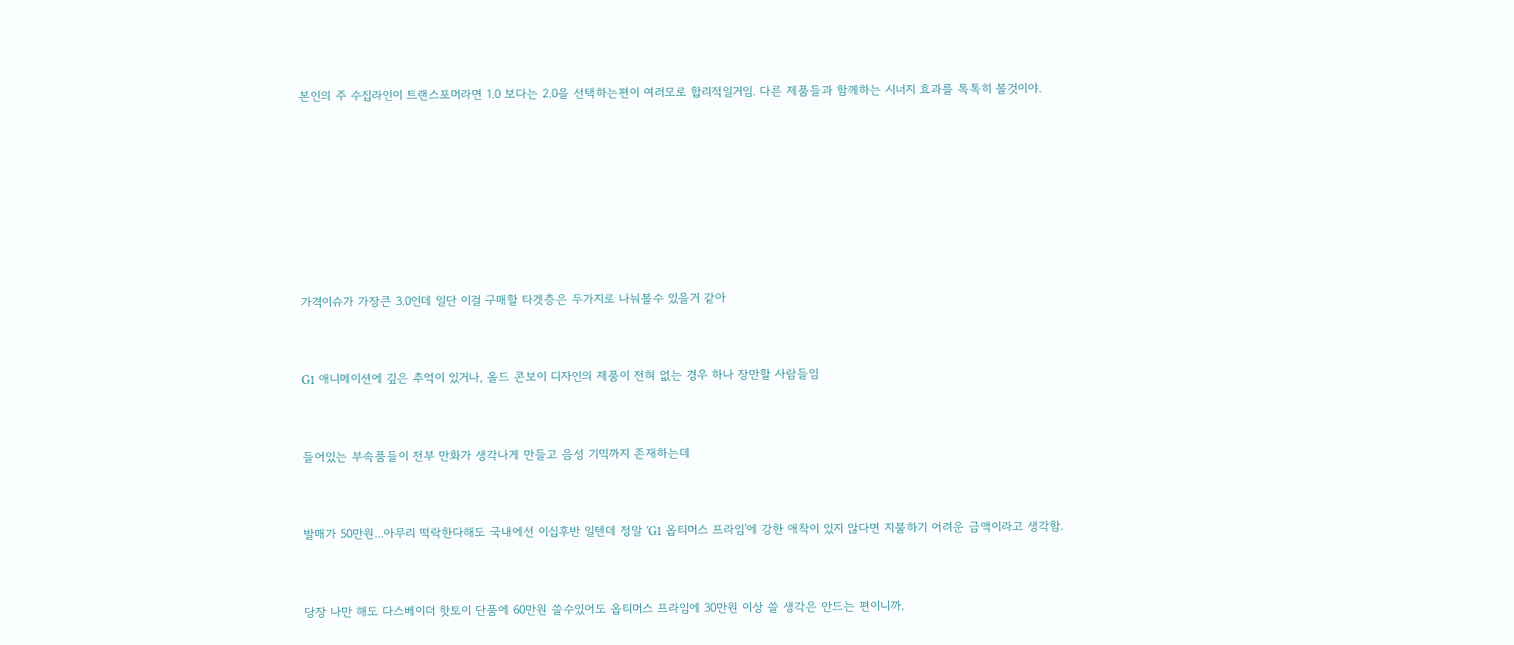본인의 주 수집라인이 트랜스포머라면 1.0 보다는 2.0을 선택하는편이 여러모로 합리적일거임. 다른 제품들과 함께하는 시너지 효과를 톡톡히 볼것이야.







가격이슈가 가장큰 3.0인데 일단 이걸 구매할 타겟층은 두가지로 나눠볼수 있을거 같아


G1 애니메이션에 깊은 추억이 있거나, 올드 콘보이 디자인의 제품이 전혀 없는 경우 하나 장만할 사람들임


들어있는 부속품들이 전부 만화가 생각나게 만들고 음성 기믹까지 존재하는데


발매가 50만원...아무리 떡락한다해도 국내에선 이십후반 일텐데 정말 'G1 옵티머스 프라임'에 강한 애착이 있지 않다면 지불하기 어려운 금액이라고 생각함.


당장 나만 해도 다스베이더 핫토이 단품에 60만원 쓸수있어도 옵티머스 프라임에 30만원 이상 쓸 생각은 안드는 편이니까.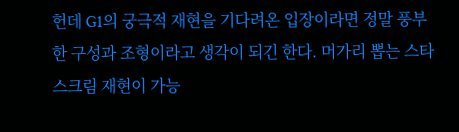헌데 G1의 궁극적 재현을 기다려온 입장이라면 정말 풍부한 구성과 조형이라고 생각이 되긴 한다. 머가리 뽑는 스타스크림 재현이 가능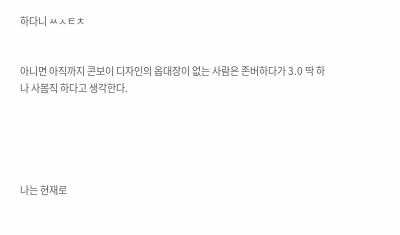하다니 ㅆㅅㅌㅊ


아니면 아직까지 콘보이 디자인의 옵대장이 없는 사람은 존버하다가 3.0 딱 하나 사봄직 하다고 생각한다.





나는 현재로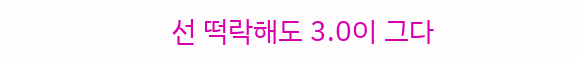선 떡락해도 3.0이 그다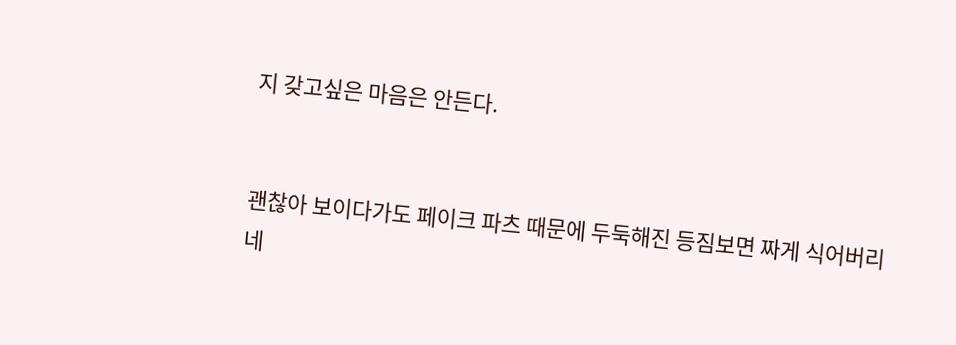지 갖고싶은 마음은 안든다.


괜찮아 보이다가도 페이크 파츠 때문에 두둑해진 등짐보면 짜게 식어버리네